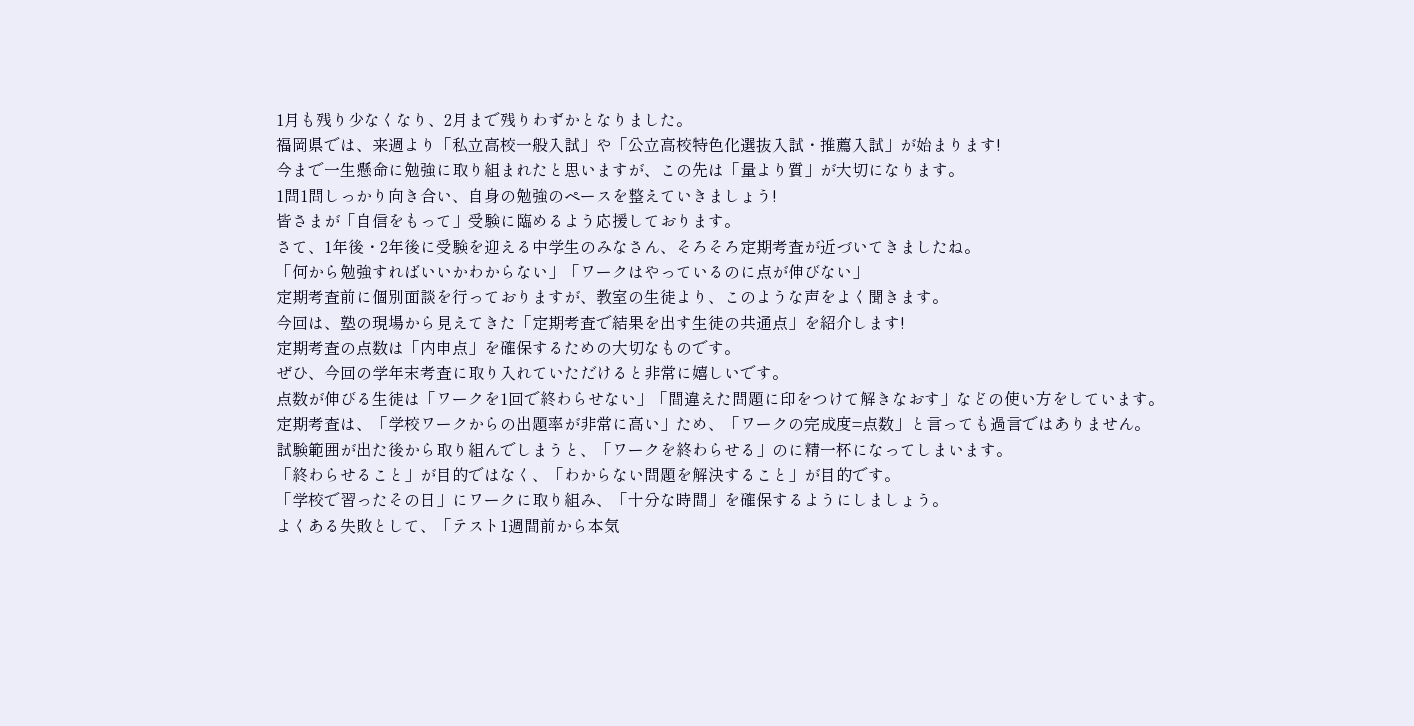1月も残り少なくなり、2月まで残りわずかとなりました。
福岡県では、来週より「私立高校一般入試」や「公立高校特色化選抜入試・推薦入試」が始まります!
今まで一生懸命に勉強に取り組まれたと思いますが、この先は「量より質」が大切になります。
1問1問しっかり向き合い、自身の勉強のペースを整えていきましょう!
皆さまが「自信をもって」受験に臨めるよう応援しております。
さて、1年後・2年後に受験を迎える中学生のみなさん、そろそろ定期考査が近づいてきましたね。
「何から勉強すればいいかわからない」「ワークはやっているのに点が伸びない」
定期考査前に個別面談を行っておりますが、教室の生徒より、このような声をよく聞きます。
今回は、塾の現場から見えてきた「定期考査で結果を出す生徒の共通点」を紹介します!
定期考査の点数は「内申点」を確保するための大切なものです。
ぜひ、今回の学年末考査に取り入れていただけると非常に嬉しいです。
点数が伸びる生徒は「ワークを1回で終わらせない」「間違えた問題に印をつけて解きなおす」などの使い方をしています。
定期考査は、「学校ワークからの出題率が非常に高い」ため、「ワークの完成度=点数」と言っても過言ではありません。
試験範囲が出た後から取り組んでしまうと、「ワークを終わらせる」のに精一杯になってしまいます。
「終わらせること」が目的ではなく、「わからない問題を解決すること」が目的です。
「学校で習ったその日」にワークに取り組み、「十分な時間」を確保するようにしましょう。
よくある失敗として、「テスト1週間前から本気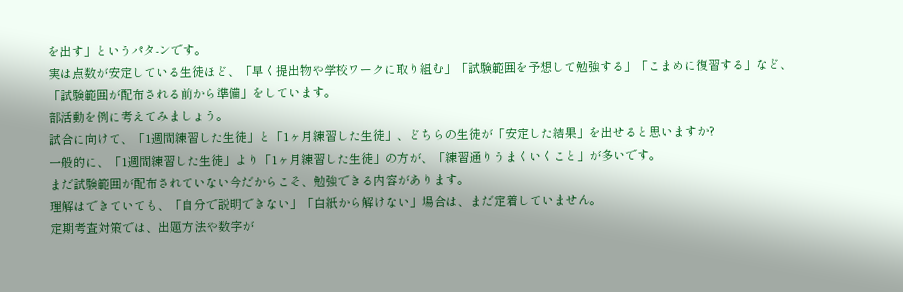を出す」というパタ-ンです。
実は点数が安定している生徒ほど、「早く提出物や学校ワークに取り組む」「試験範囲を予想して勉強する」「こまめに復習する」など、
「試験範囲が配布される前から準備」をしています。
部活動を例に考えてみましょう。
試合に向けて、「1週間練習した生徒」と「1ヶ月練習した生徒」、どちらの生徒が「安定した結果」を出せると思いますか?
一般的に、「1週間練習した生徒」より「1ヶ月練習した生徒」の方が、「練習通りうまくいくこと」が多いです。
まだ試験範囲が配布されていない今だからこそ、勉強できる内容があります。
理解はできていても、「自分で説明できない」「白紙から解けない」場合は、まだ定着していません。
定期考査対策では、出題方法や数字が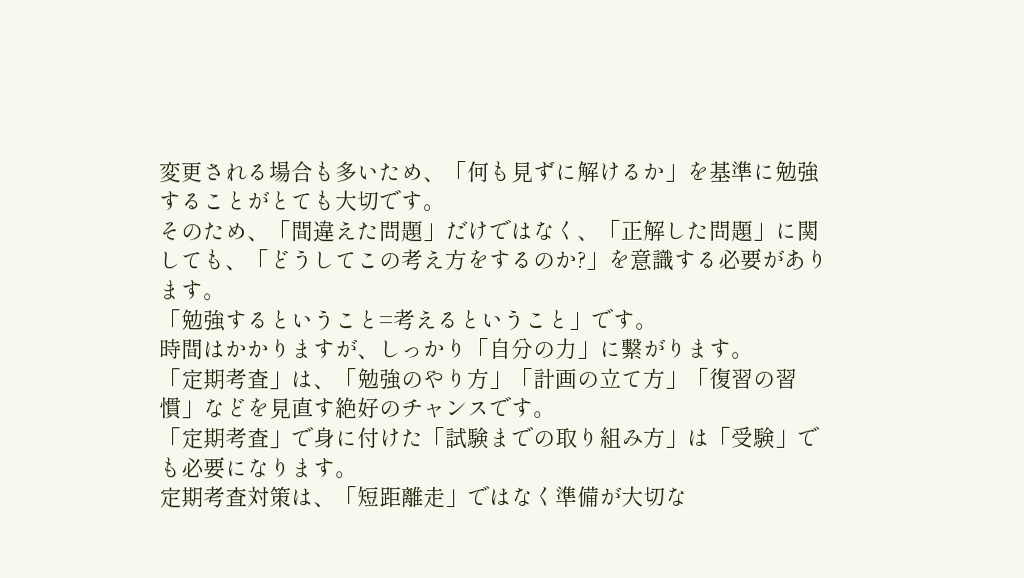変更される場合も多いため、「何も見ずに解けるか」を基準に勉強することがとても大切です。
そのため、「間違えた問題」だけではなく、「正解した問題」に関しても、「どうしてこの考え方をするのか?」を意識する必要があります。
「勉強するということ=考えるということ」です。
時間はかかりますが、しっかり「自分の力」に繋がります。
「定期考査」は、「勉強のやり方」「計画の立て方」「復習の習慣」などを見直す絶好のチャンスです。
「定期考査」で身に付けた「試験までの取り組み方」は「受験」でも必要になります。
定期考査対策は、「短距離走」ではなく準備が大切な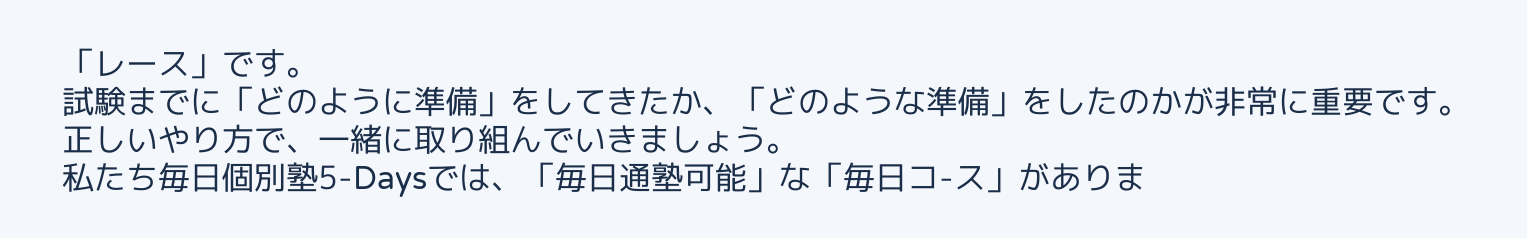「レース」です。
試験までに「どのように準備」をしてきたか、「どのような準備」をしたのかが非常に重要です。
正しいやり方で、一緒に取り組んでいきましょう。
私たち毎日個別塾5-Daysでは、「毎日通塾可能」な「毎日コ-ス」がありま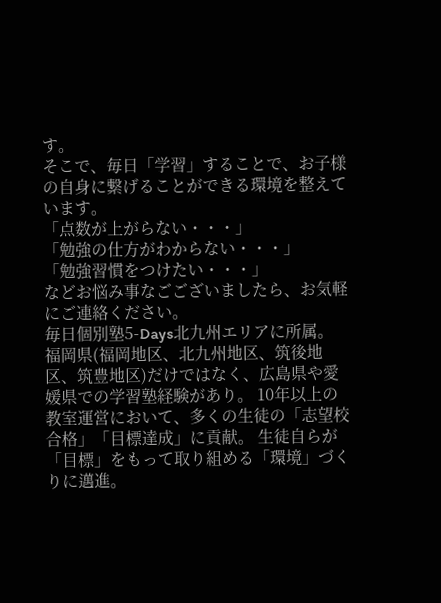す。
そこで、毎日「学習」することで、お子様の自身に繋げることができる環境を整えています。
「点数が上がらない・・・」
「勉強の仕方がわからない・・・」
「勉強習慣をつけたい・・・」
などお悩み事なごございましたら、お気軽にご連絡ください。
毎日個別塾5-Days北九州エリアに所属。 福岡県(福岡地区、北九州地区、筑後地区、筑豊地区)だけではなく、広島県や愛媛県での学習塾経験があり。 10年以上の教室運営において、多くの生徒の「志望校合格」「目標達成」に貢献。 生徒自らが「目標」をもって取り組める「環境」づくりに邁進。